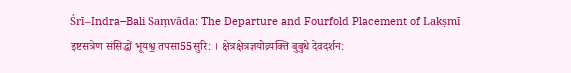Śrī–Indra–Bali Saṃvāda: The Departure and Fourfold Placement of Lakṣmī
इष्टसत्रेण संसिद्धों भूयश्व॒ तपसा55सुरि: । क्षेत्रक्षेत्रज्ञयोव्र्यक्ति बुबुधे देवदर्शन: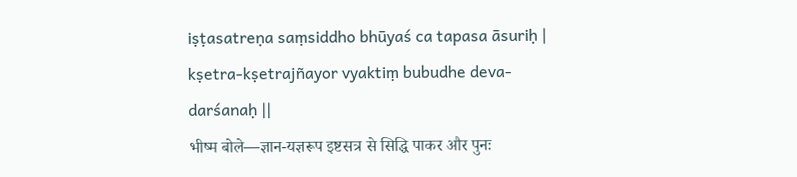iṣṭasatreṇa saṃsiddho bhūyaś ca tapasa āsuriḥ | kṣetra-kṣetrajñayor vyaktiṃ bubudhe deva-darśanaḥ ||
भीष्म बोले—ज्ञान-यज्ञरूप इष्टसत्र से सिद्धि पाकर और पुनः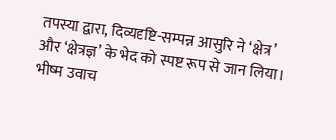तपस्या द्वारा, दिव्यदृष्टि-सम्पन्न आसुरि ने ‘क्षेत्र’ और ‘क्षेत्रज्ञ’ के भेद को स्पष्ट रूप से जान लिया।
भीष्म उवाच